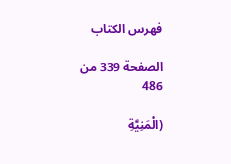فهرس الكتاب

الصفحة 339 من 486

(الْمَنِيَّةِ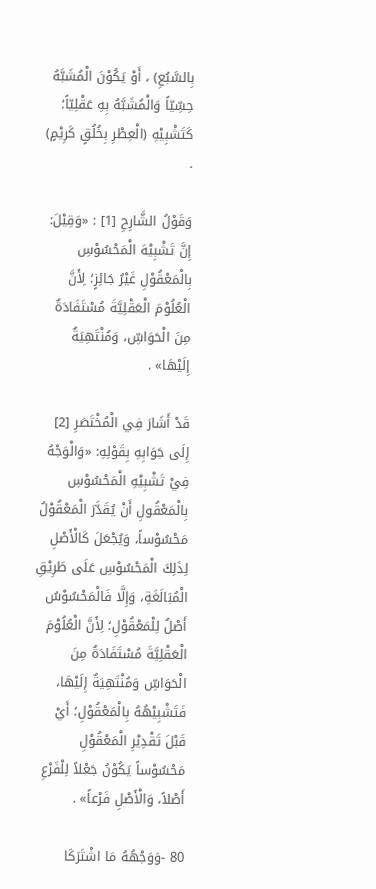بِالسَّبُعِ) ، أَوْ يَكُوْنَ الْمُشَبَّهُ حِسِّيّاً وَالْمُشَبَّهُ بِهِ عَقْلِيّاً؛ كَتَشْبِيْهِ (الْعِطْرِ بِخُلُقٍ كَرِيْمٍ) .

وَقَوْلُ الشَّارِحِ [1] : «وَقِيْلَ: إِنَّ تَشْبِيْهَ الْمَحْسُوْسِ بِالْمَعْقُوْلِ غَيْرُ جَائِزٍ؛ لِأَنَّ الْعُلُوْمَ الْعَقْلِيَّةَ مُسْتَفَادَةٌ مِنَ الْحَوَاسِّ، وَمُنْتَهِيَةٌ إِلَيْهَا» .

قَدْ أَشَارَ فِي الْمُخْتَصَرِ [2] إِلَى جَوَابِهِ بِقَوْلِهِ: «وَالْوَجْهُ فِيْ تَشْبِيْهِ الْمَحْسُوْسِ بِالْمَعْقُولِ أَنْ يُقَدَّرَ الْمَعْقُوْلُ مَحْسُوْساً، وَيُجْعَلَ كَالْأَصْلِ لِذَلِكَ الْمَحْسُوْسِ عَلَى طَرِيْقِ الْمُبَالَغَةِ، وَإِلَّا فَالْمَحْسُوْسُ أَصْلٌ لِلْمَعْقُوْلِ؛ لِأَنَّ الْعُلُوْمَ الْعَقْلِيَّةَ مُسْتَفَادَةٌ مِنَ الْحَوَاسِّ وَمُنْتَهِيَةٌ إِلَيْهَا، فَتَشْبِيْهُهُ بِالْمَعْقُوْلِ؛ أَيْ قَبْلَ تَقْدِيْرِ الْمَعْقُوْلِ مَحْسُوْساً يَكُوْنُ جَعْلاً لِلْفَرْعِ أَصْلاً، وَالْأَصْلِ فَرْعاً» .

80 -وَوَجْهُهُ مَا اشْتَرَكَا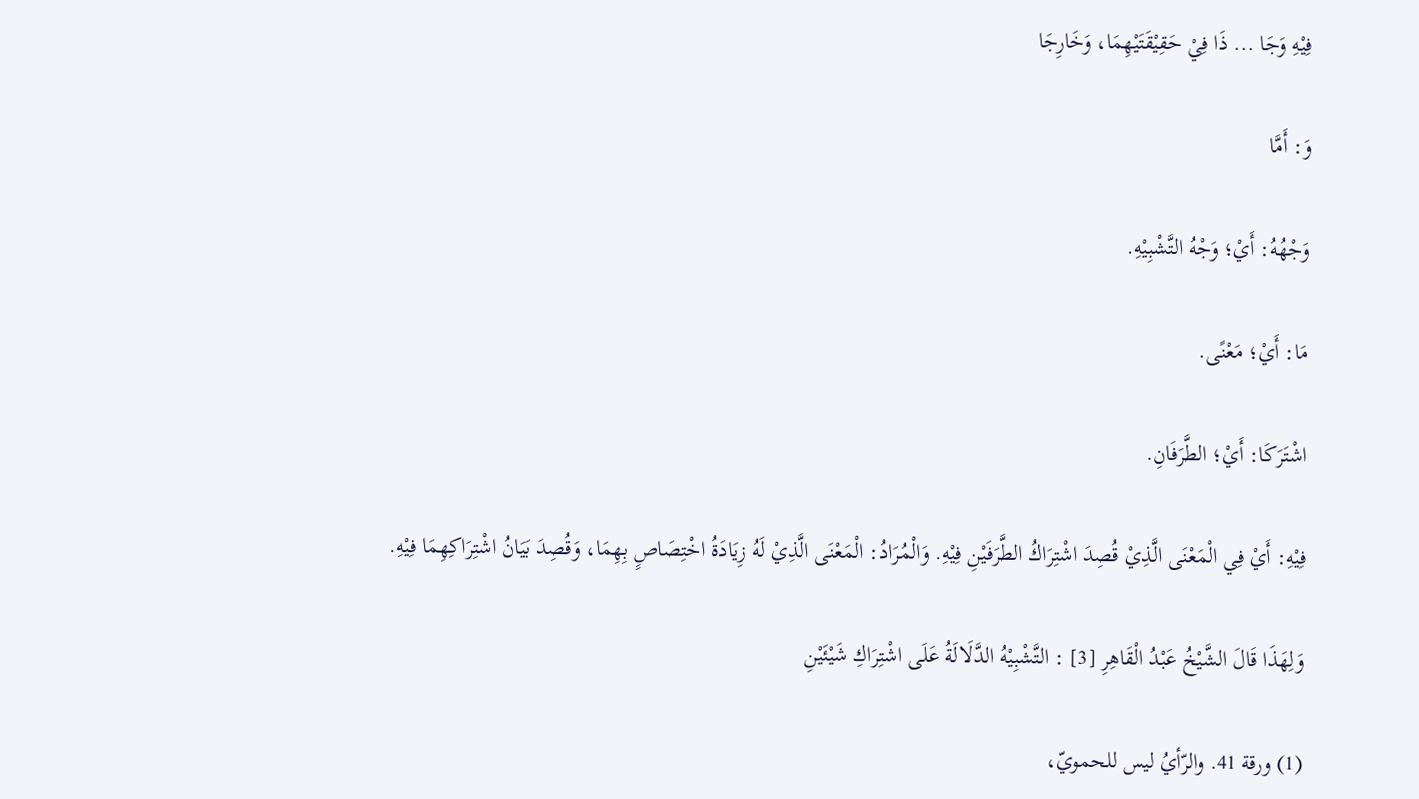فِيْهِ وَجَا ... ذَا فِيْ حَقِيْقَتَيْهِمَا، وَخَارِجَا

وَ: أَمَّا

وَجْهُهُ: أَيْ؛ وَجْهُ التَّشْبِيْهِ.

مَا: أَيْ؛ مَعْنًى.

اشْتَرَكَا: أَيْ؛ الطَّرَفَانِ.

فِيْهِ: أَيْ فِي الْمَعْنَى الَّذِيْ قُصِدَ اشْتِرَاكُ الطَّرَفَيْنِ فِيْهِ. وَالْمُرَادُ: الْمَعْنَى الَّذِيْ لَهُ زِيَادَةُ اخْتِصَاصٍ بِهِمَا، وَقُصِدَ بَيَانُ اشْتِرَاكِهِمَا فِيْهِ.

وَلِهَذَا قَالَ الشَّيْخُ عَبْدُ الْقَاهِرِ [3] : التَّشْبِيْهُ الدَّلَالَةُ عَلَى اشْتِرَاكِ شَيْئَيْنِ

(1) ورقة 41. والرّأيُ ليس للحمويّ،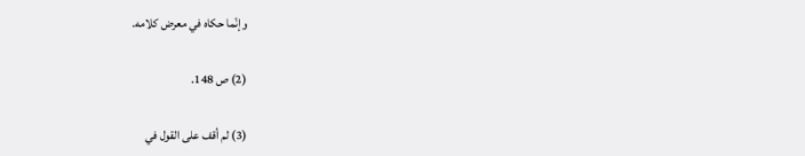وإنّما حكاه في معرض كلامه.

(2) ص 148.

(3) لم أقف على القول في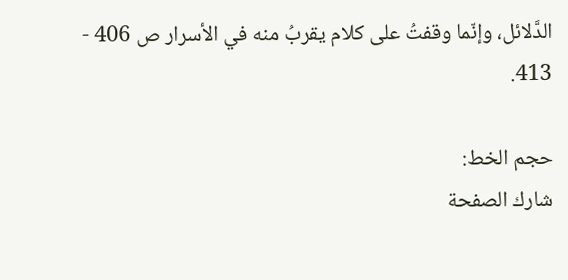الدَّلائل، وإنّما وقفتُ على كلام يقربُ منه في الأسرار ص 406 - 413.

حجم الخط:
شارك الصفحة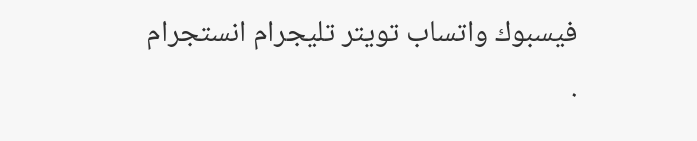فيسبوك واتساب تويتر تليجرام انستجرام
.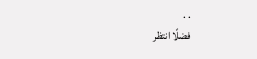. .
فضلًا انتظر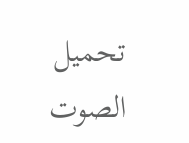تحميل الصوت